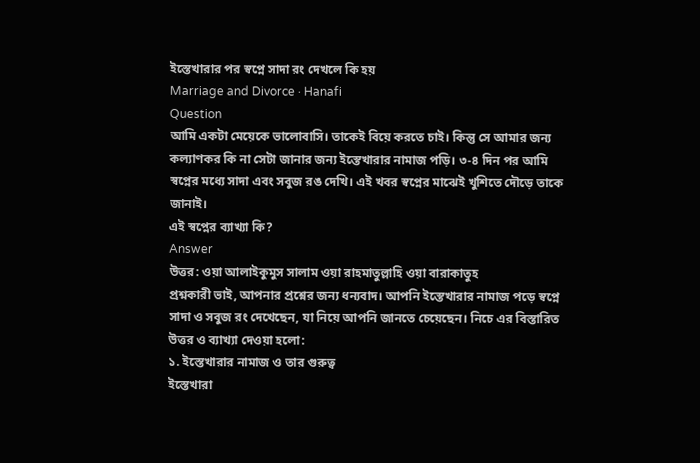ইস্তেখারার পর স্বপ্নে সাদা রং দেখলে কি হয়
Marriage and Divorce · Hanafi
Question
আমি একটা মেয়েকে ভালোবাসি। তাকেই বিয়ে করতে চাই। কিন্তু সে আমার জন্য কল্যাণকর কি না সেটা জানার জন্য ইস্তেখারার নামাজ পড়ি। ৩-৪ দিন পর আমি স্বপ্নের মধ্যে সাদা এবং সবুজ রঙ দেখি। এই খবর স্বপ্নের মাঝেই খুশিতে দৌড়ে তাকে জানাই।
এই স্বপ্নের ব্যাখ্যা কি?
Answer
উত্তর: ওয়া আলাইকুমুস সালাম ওয়া রাহমাতুল্লাহি ওয়া বারাকাতুহ
প্রশ্নকারী ভাই, আপনার প্রশ্নের জন্য ধন্যবাদ। আপনি ইস্তেখারার নামাজ পড়ে স্বপ্নে সাদা ও সবুজ রং দেখেছেন, যা নিয়ে আপনি জানতে চেয়েছেন। নিচে এর বিস্তারিত উত্তর ও ব্যাখ্যা দেওয়া হলো:
১. ইস্তেখারার নামাজ ও তার গুরুত্ব
ইস্তেখারা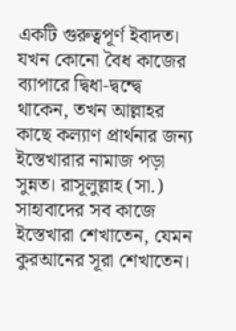একটি গুরুত্বপূর্ণ ইবাদত। যখন কোনো বৈধ কাজের ব্যাপারে দ্বিধা-দ্বন্দ্বে থাকেন, তখন আল্লাহর কাছে কল্যাণ প্রার্থনার জন্য ইস্তেখারার নামাজ পড়া সুন্নত। রাসূলুল্লাহ (সা.) সাহাবাদের সব কাজে ইস্তেখারা শেখাতেন, যেমন কুরআনের সূরা শেখাতেন।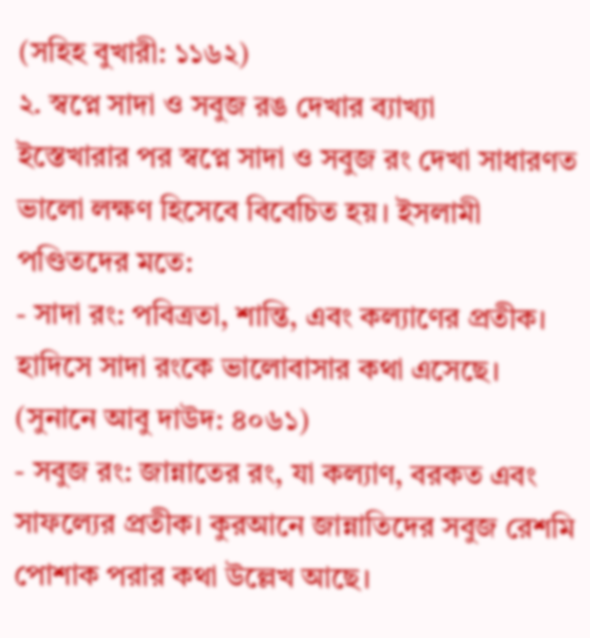(সহিহ বুখারী: ১১৬২)
২. স্বপ্নে সাদা ও সবুজ রঙ দেখার ব্যাখ্যা
ইস্তেখারার পর স্বপ্নে সাদা ও সবুজ রং দেখা সাধারণত ভালো লক্ষণ হিসেবে বিবেচিত হয়। ইসলামী পণ্ডিতদের মতে:
- সাদা রং: পবিত্রতা, শান্তি, এবং কল্যাণের প্রতীক। হাদিসে সাদা রংকে ভালোবাসার কথা এসেছে। (সুনানে আবু দাউদ: ৪০৬১)
- সবুজ রং: জান্নাতের রং, যা কল্যাণ, বরকত এবং সাফল্যের প্রতীক। কুরআনে জান্নাতিদের সবুজ রেশমি পোশাক পরার কথা উল্লেখ আছে।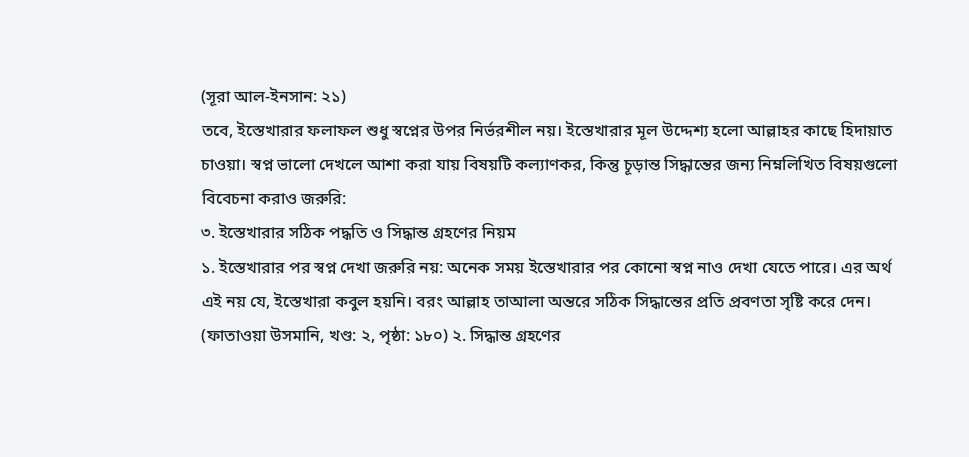(সূরা আল-ইনসান: ২১)
তবে, ইস্তেখারার ফলাফল শুধু স্বপ্নের উপর নির্ভরশীল নয়। ইস্তেখারার মূল উদ্দেশ্য হলো আল্লাহর কাছে হিদায়াত চাওয়া। স্বপ্ন ভালো দেখলে আশা করা যায় বিষয়টি কল্যাণকর, কিন্তু চূড়ান্ত সিদ্ধান্তের জন্য নিম্নলিখিত বিষয়গুলো বিবেচনা করাও জরুরি:
৩. ইস্তেখারার সঠিক পদ্ধতি ও সিদ্ধান্ত গ্রহণের নিয়ম
১. ইস্তেখারার পর স্বপ্ন দেখা জরুরি নয়: অনেক সময় ইস্তেখারার পর কোনো স্বপ্ন নাও দেখা যেতে পারে। এর অর্থ এই নয় যে, ইস্তেখারা কবুল হয়নি। বরং আল্লাহ তাআলা অন্তরে সঠিক সিদ্ধান্তের প্রতি প্রবণতা সৃষ্টি করে দেন। (ফাতাওয়া উসমানি, খণ্ড: ২, পৃষ্ঠা: ১৮০) ২. সিদ্ধান্ত গ্রহণের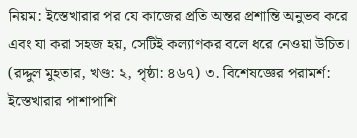নিয়ম: ইস্তেখারার পর যে কাজের প্রতি অন্তর প্রশান্তি অনুভব করে এবং যা করা সহজ হয়, সেটিই কল্যাণকর বলে ধরে নেওয়া উচিত। (রদ্দুল মুহতার, খণ্ড: ২, পৃষ্ঠা: ৪৬৭) ৩. বিশেষজ্ঞের পরামর্শ: ইস্তেখারার পাশাপাশি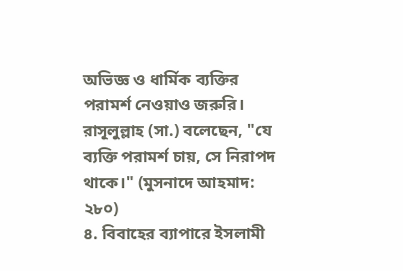অভিজ্ঞ ও ধার্মিক ব্যক্তির পরামর্শ নেওয়াও জরুরি। রাসূলুল্লাহ (সা.) বলেছেন, "যে ব্যক্তি পরামর্শ চায়, সে নিরাপদ থাকে।" (মুসনাদে আহমাদ: ২৮০)
৪. বিবাহের ব্যাপারে ইসলামী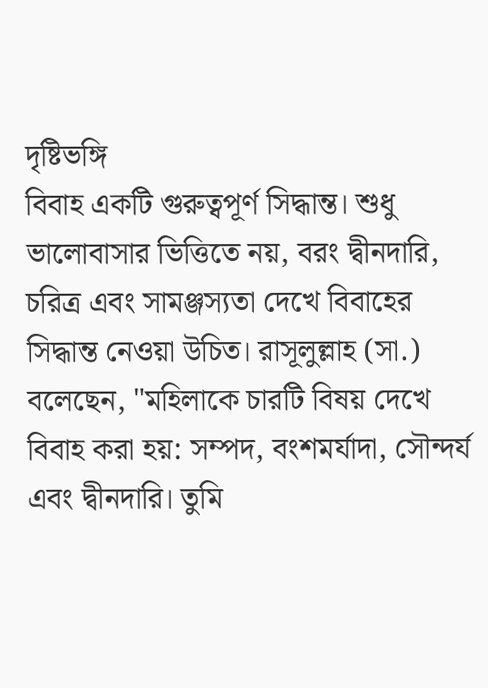দৃষ্টিভঙ্গি
বিবাহ একটি গুরুত্বপূর্ণ সিদ্ধান্ত। শুধু ভালোবাসার ভিত্তিতে নয়, বরং দ্বীনদারি, চরিত্র এবং সামঞ্জস্যতা দেখে বিবাহের সিদ্ধান্ত নেওয়া উচিত। রাসূলুল্লাহ (সা.) বলেছেন, "মহিলাকে চারটি বিষয় দেখে বিবাহ করা হয়: সম্পদ, বংশমর্যাদা, সৌন্দর্য এবং দ্বীনদারি। তুমি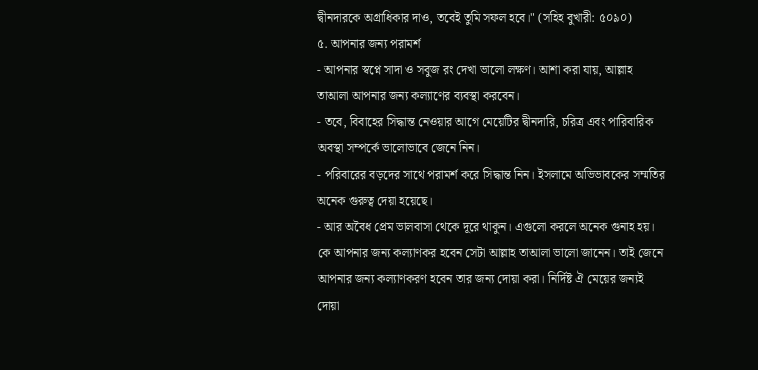দ্বীনদারকে অগ্রাধিকার দাও, তবেই তুমি সফল হবে।" (সহিহ বুখারী: ৫০৯০)
৫. আপনার জন্য পরামর্শ
- আপনার স্বপ্নে সাদা ও সবুজ রং দেখা ভালো লক্ষণ। আশা করা যায়, আল্লাহ তাআলা আপনার জন্য কল্যাণের ব্যবস্থা করবেন।
- তবে, বিবাহের সিদ্ধান্ত নেওয়ার আগে মেয়েটির দ্বীনদারি, চরিত্র এবং পারিবারিক অবস্থা সম্পর্কে ভালোভাবে জেনে নিন।
- পরিবারের বড়দের সাথে পরামর্শ করে সিদ্ধান্ত নিন। ইসলামে অভিভাবকের সম্মতির অনেক গুরুত্ব দেয়া হয়েছে।
- আর অবৈধ প্রেম ভালবাসা থেকে দূরে থাকুন। এগুলো করলে অনেক গুনাহ হয়। কে আপনার জন্য কল্যাণকর হবেন সেটা আল্লাহ তাআলা ভালো জানেন। তাই জেনে আপনার জন্য কল্যাণকরণ হবেন তার জন্য দোয়া করা। নির্দিষ্ট ঐ মেয়ের জন্যই দোয়া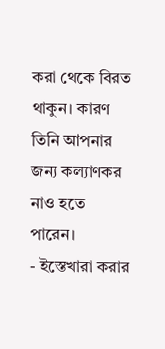করা থেকে বিরত থাকুন। কারণ তিনি আপনার জন্য কল্যাণকর নাও হতে পারেন।
- ইস্তেখারা করার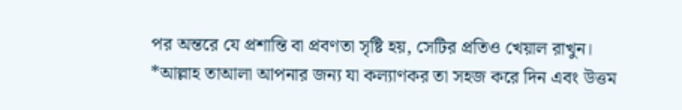পর অন্তরে যে প্রশান্তি বা প্রবণতা সৃষ্টি হয়, সেটির প্রতিও খেয়াল রাখুন।
*আল্লাহ তাআলা আপনার জন্য যা কল্যাণকর তা সহজ করে দিন এবং উত্তম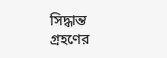সিদ্ধান্ত গ্রহণের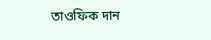তাওফিক দান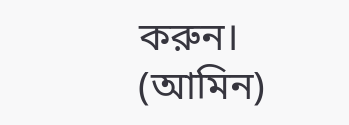করুন। (আমিন)